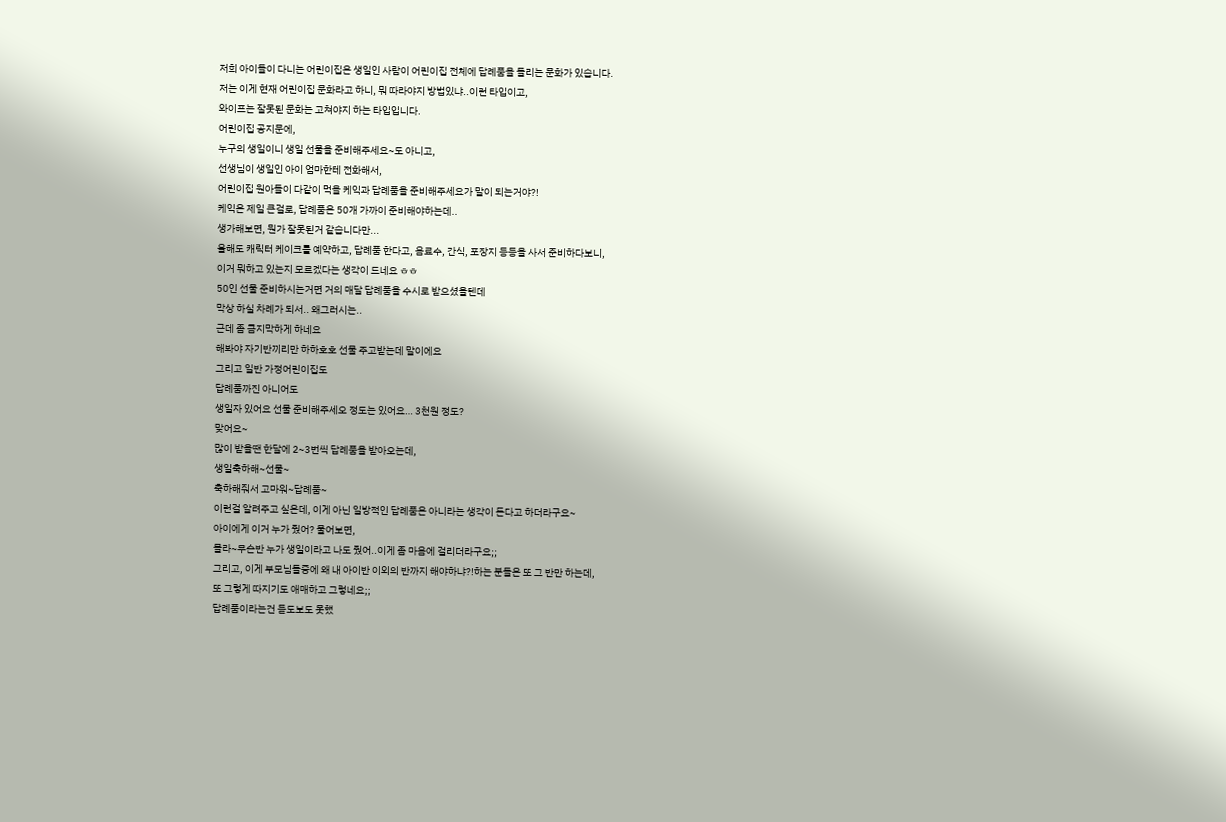저희 아이들이 다니는 어린이집은 생일인 사람이 어린이집 전체에 답례품을 돌리는 문화가 있습니다.
저는 이게 현재 어린이집 문화라고 하니, 뭐 따라야지 방법있냐..이런 타입이고,
와이프는 잘못된 문화는 고쳐야지 하는 타입입니다.
어린이집 공지문에,
누구의 생일이니 생일 선물을 준비해주세요~도 아니고,
선생님이 생일인 아이 엄마한테 전화해서,
어린이집 원아들이 다같이 먹을 케익과 답례품을 준비해주세요가 말이 되는거야?!
케익은 제일 큰걸로, 답례품은 50개 가까이 준비해야하는데..
생가해보면, 뭔가 잘못된거 같습니다만...
올해도 캐릭터 케이크를 예약하고, 답례품 한다고, 음료수, 간식, 포장지 등등을 사서 준비하다보니,
이거 뭐하고 있는지 모르겠다는 생각이 드네요 ㅎㅎ
50인 선물 준비하시는거면 거의 매달 답례품을 수시로 받으셨을텐데
막상 하실 차례가 되서.. 왜그러시는..
근데 좀 큼지막하게 하네요
해봐야 자기반끼리만 하하호호 선물 주고받는데 말이에요
그리고 일반 가정어린이집도
답례품까진 아니어도
생일자 있어요 선물 준비해주세오 정도는 있어요… 3천원 정도?
맞어요~
많이 받을땐 한달에 2~3번씩 답례품을 받아오는데,
생일축하해~선물~
축하해줘서 고마워~답례품~
이런걸 알려주고 싶은데, 이게 아닌 일방적인 답례품은 아니라는 생각이 든다고 하더라구요~
아이에게 이거 누가 줬어? 물어보면,
몰라~무슨반 누가 생일이라고 나도 줬어..이게 좀 마음에 걸리더라구요;;
그리고, 이게 부모님들중에 왜 내 아이반 이외의 반까지 해야하냐?!하는 분들은 또 그 반만 하는데,
또 그렇게 따지기도 애매하고 그렇네요;;
답례품이라는건 듣도보도 못했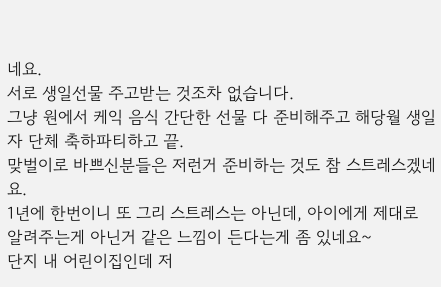네요.
서로 생일선물 주고받는 것조차 없습니다.
그냥 원에서 케익 음식 간단한 선물 다 준비해주고 해당월 생일자 단체 축하파티하고 끝.
맞벌이로 바쁘신분들은 저런거 준비하는 것도 참 스트레스겠네요.
1년에 한번이니 또 그리 스트레스는 아닌데, 아이에게 제대로 알려주는게 아닌거 같은 느낌이 든다는게 좀 있네요~
단지 내 어린이집인데 저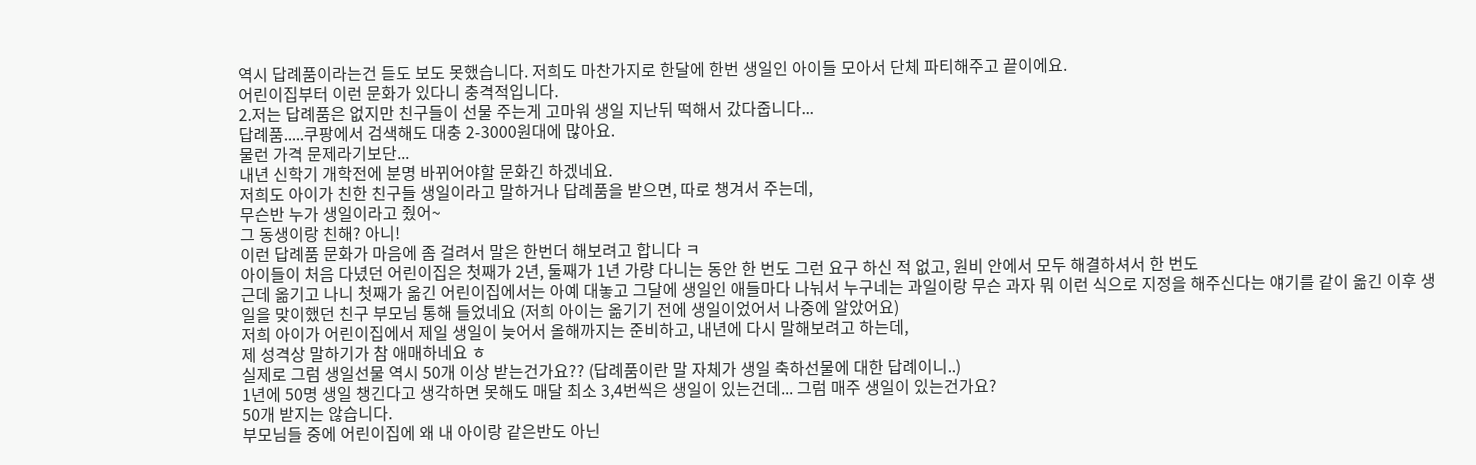역시 답례품이라는건 듣도 보도 못했습니다. 저희도 마찬가지로 한달에 한번 생일인 아이들 모아서 단체 파티해주고 끝이에요.
어린이집부터 이런 문화가 있다니 충격적입니다.
2.저는 답례품은 없지만 친구들이 선물 주는게 고마워 생일 지난뒤 떡해서 갔다줍니다...
답례품.....쿠팡에서 검색해도 대충 2-3000원대에 많아요.
물런 가격 문제라기보단...
내년 신학기 개학전에 분명 바뀌어야할 문화긴 하겠네요.
저희도 아이가 친한 친구들 생일이라고 말하거나 답례품을 받으면, 따로 챙겨서 주는데,
무슨반 누가 생일이라고 줬어~
그 동생이랑 친해? 아니!
이런 답례품 문화가 마음에 좀 걸려서 말은 한번더 해보려고 합니다 ㅋ
아이들이 처음 다녔던 어린이집은 첫째가 2년, 둘째가 1년 가량 다니는 동안 한 번도 그런 요구 하신 적 없고, 원비 안에서 모두 해결하셔서 한 번도
근데 옮기고 나니 첫째가 옮긴 어린이집에서는 아예 대놓고 그달에 생일인 애들마다 나눠서 누구네는 과일이랑 무슨 과자 뭐 이런 식으로 지정을 해주신다는 얘기를 같이 옮긴 이후 생일을 맞이했던 친구 부모님 통해 들었네요 (저희 아이는 옮기기 전에 생일이었어서 나중에 알았어요)
저희 아이가 어린이집에서 제일 생일이 늦어서 올해까지는 준비하고, 내년에 다시 말해보려고 하는데,
제 성격상 말하기가 참 애매하네요 ㅎ
실제로 그럼 생일선물 역시 50개 이상 받는건가요?? (답례품이란 말 자체가 생일 축하선물에 대한 답례이니..)
1년에 50명 생일 챙긴다고 생각하면 못해도 매달 최소 3,4번씩은 생일이 있는건데... 그럼 매주 생일이 있는건가요?
50개 받지는 않습니다.
부모님들 중에 어린이집에 왜 내 아이랑 같은반도 아닌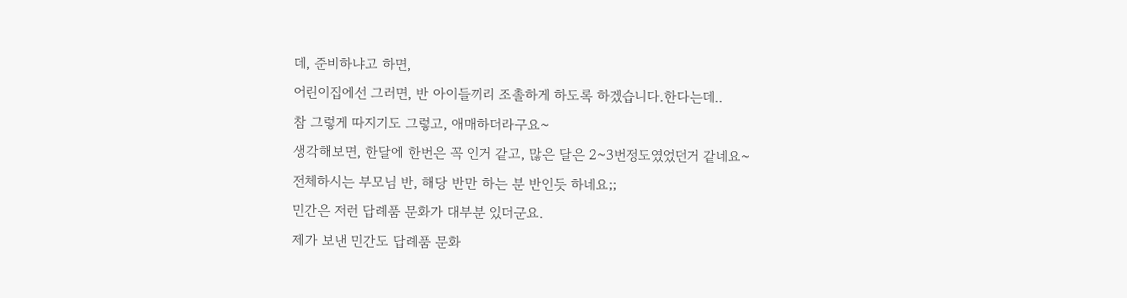데, 준비하냐고 하면,
어린이집에선 그러면, 반 아이들끼리 조촐하게 하도록 하겠습니다.한다는데..
참 그렇게 따지기도 그렇고, 애매하더라구요~
생각해보면, 한달에 한번은 꼭 인거 같고, 많은 달은 2~3번정도였었던거 같네요~
전체하시는 부모님 반, 해당 반만 하는 분 반인듯 하네요;;
민간은 저런 답례품 문화가 대부분 있더군요.
제가 보낸 민간도 답례품 문화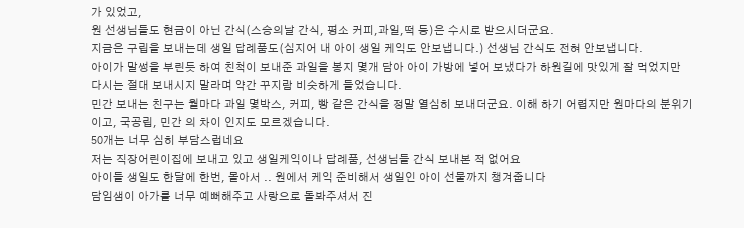가 있었고,
원 선생님들도 현금이 아닌 간식(스승의날 간식, 평소 커피,과일,떡 등)은 수시로 받으시더군요.
지금은 구립을 보내는데 생일 답례품도(심지어 내 아이 생일 케익도 안보냅니다.) 선생님 간식도 전혀 안보냅니다.
아이가 말썽을 부린듯 하여 친척이 보내준 과일을 봉지 몇개 담아 아이 가방에 넣어 보냈다가 하원길에 맛있게 잘 먹었지만 다시는 절대 보내시지 말라며 약간 꾸지람 비슷하게 들었습니다.
민간 보내는 친구는 월마다 과일 몇박스, 커피, 빵 같은 간식을 정말 열심히 보내더군요. 이해 하기 어렵지만 원마다의 분위기 이고, 국공립, 민간 의 차이 인지도 모르겠습니다.
50개는 너무 심히 부담스럽네요
저는 직장어린이집에 보내고 있고 생일케익이나 답례품, 선생님들 간식 보내본 적 없어요
아이들 생일도 한달에 한번, 몰아서 .. 원에서 케익 준비해서 생일인 아이 선물까지 챙겨줍니다
담임샘이 아가를 너무 예뻐해주고 사랑으로 돌봐주셔서 진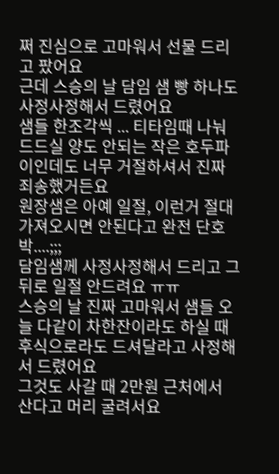쩌 진심으로 고마워서 선물 드리고 팠어요
근데 스승의 날 담임 샘 빵 하나도 사정사정해서 드렸어요
샘들 한조각씩 ... 티타임때 나눠드드실 양도 안되는 작은 호두파이인데도 너무 거절하셔서 진짜 죄송했거든요
원장샘은 아예 일절, 이런거 절대 가져오시면 안된다고 완전 단호박....;;;
담임샘께 사정사정해서 드리고 그 뒤로 일절 안드려요 ㅠㅠ
스승의 날 진짜 고마워서 샘들 오늘 다같이 차한잔이라도 하실 때 후식으로라도 드셔달라고 사정해서 드렸어요
그것도 사갈 때 2만원 근처에서 산다고 머리 굴려서요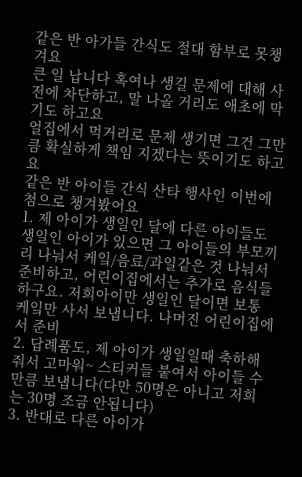같은 반 아가들 간식도 절대 함부로 못챙겨요
큰 일 납니다 혹여나 생길 문제에 대해 사전에 차단하고, 말 나올 거리도 애초에 막기도 하고요
얼집에서 먹거리로 문제 생기면 그건 그만큼 확실하게 책임 지겠다는 뜻이기도 하고요
같은 반 아이들 간식 산타 행사인 이번에 첨으로 챙겨봤어요
1. 제 아이가 생일인 달에 다른 아이들도 생일인 아이가 있으면 그 아이들의 부모끼리 나눠서 케잌/음료/과일같은 것 나눠서 준비하고, 어린이집에서는 추가로 음식들 하구요. 저희아이만 생일인 달이면 보통 케잌만 사서 보냅니다. 나머진 어린이집에서 준비
2. 답례품도, 제 아이가 생일일때 축하해줘서 고마워~ 스티커들 붙여서 아이들 수 만큼 보냅니다(다만 50명은 아니고 저희는 30명 조금 안됩니다)
3. 반대로 다른 아이가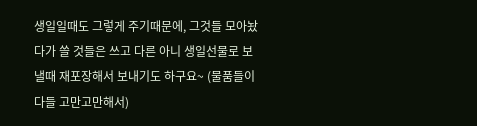생일일때도 그렇게 주기때문에, 그것들 모아놨다가 쓸 것들은 쓰고 다른 아니 생일선물로 보낼때 재포장해서 보내기도 하구요~ (물품들이 다들 고만고만해서)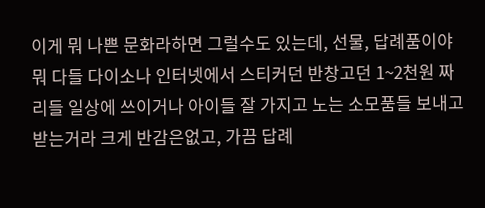이게 뭐 나쁜 문화라하면 그럴수도 있는데, 선물, 답례품이야 뭐 다들 다이소나 인터넷에서 스티커던 반창고던 1~2천원 짜리들 일상에 쓰이거나 아이들 잘 가지고 노는 소모품들 보내고 받는거라 크게 반감은없고, 가끔 답례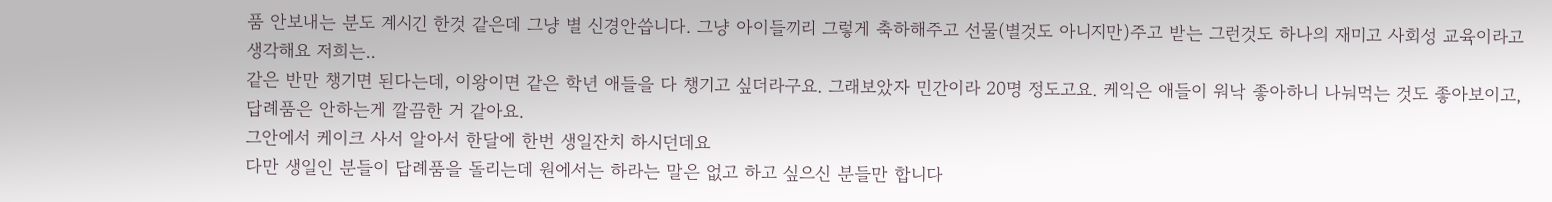품 안보내는 분도 계시긴 한것 같은데 그냥 별 신경안씁니다. 그냥 아이들끼리 그렇게 축하해주고 선물(별것도 아니지만)주고 받는 그런것도 하나의 재미고 사회성 교육이라고 생각해요 저희는..
같은 반만 챙기면 된다는데, 이왕이면 같은 학년 애들을 다 챙기고 싶더라구요. 그래보았자 민간이라 20명 정도고요. 케익은 애들이 워낙 좋아하니 나눠먹는 것도 좋아보이고, 답례품은 안하는게 깔끔한 거 같아요.
그안에서 케이크 사서 알아서 한달에 한번 생일잔치 하시던데요
다만 생일인 분들이 답례품을 돌리는데 원에서는 하라는 말은 없고 하고 싶으신 분들만 합니다